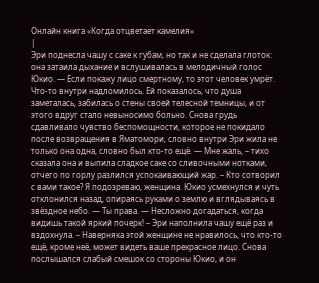Онлайн книга «Когда отцветает камелия»
|
Эри поднесла чашу с саке к губам, но так и не сделала глоток: она затаила дыхание и вслушивалась в мелодичный голос Юкио. — Если покажу лицо смертному, то этот человек умрёт. Что-то внутри надломилось. Ей показалось, что душа заметалась, забилась о стены своей телесной темницы, и от этого вдруг стало невыносимо больно. Снова грудь сдавливало чувство беспомощности, которое не покидало после возвращения в Яматомори, словно внутри Эри жила не только она одна, словно был кто-то ещё. — Мне жаль, – тихо сказала она и выпила сладкое саке со сливочными нотками, отчего по горлу разлился успокаивающий жар. – Кто сотворил с вами такое? Я подозреваю, женщина. Юкио усмехнулся и чуть отклонился назад, опираясь руками о землю и вглядываясь в звёздное небо. — Ты права. — Несложно догадаться, когда видишь такой яркий почерк! – Эри наполнила чашу ещё раз и вздохнула. – Наверняка этой женщине не нравилось, что кто-то ещё, кроме неё, может видеть ваше прекрасное лицо. Снова послышался слабый смешок со стороны Юкио, и он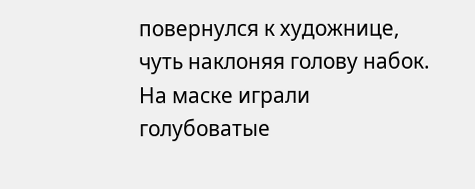повернулся к художнице, чуть наклоняя голову набок. На маске играли голубоватые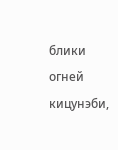блики огней кицунэби,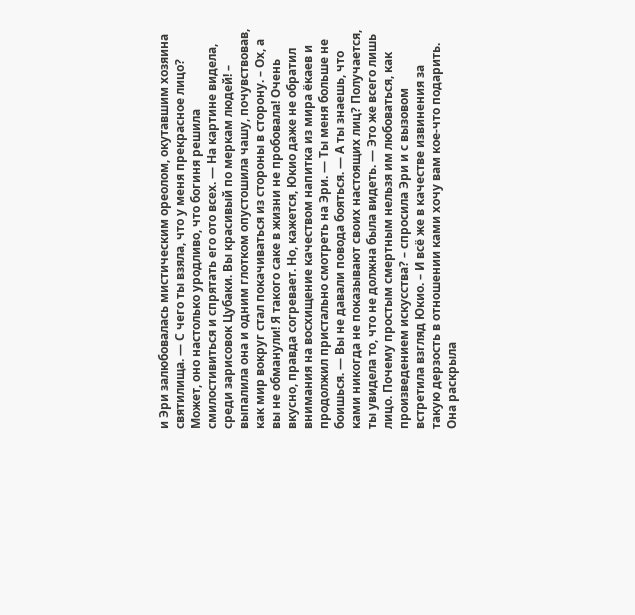и Эри залюбовалась мистическим ореолом, окутавшим хозяина святилища. — С чего ты взяла, что у меня прекрасное лицо? Может, оно настолько уродливо, что богиня решила смилостивиться и спрятать его ото всех. — На картине видела, среди зарисовок Цубаки. Вы красивый по меркам людей! – выпалила она и одним глотком опустошила чашу, почувствовав, как мир вокруг стал покачиваться из стороны в сторону. – Ох, а вы не обманули! Я такого саке в жизни не пробовала! Очень вкусно, правда согревает. Но, кажется, Юкио даже не обратил внимания на восхищение качеством напитка из мира ёкаев и продолжил пристально смотреть на Эри. — Ты меня больше не боишься. — Вы не давали повода бояться. — А ты знаешь, что ками никогда не показывают своих настоящих лиц? Получается, ты увидела то, что не должна была видеть. — Это же всего лишь лицо. Почему простым смертным нельзя им любоваться, как произведением искусства? – спросила Эри и с вызовом встретила взгляд Юкио. – И всё же в качестве извинения за такую дерзость в отношении ками хочу вам кое-что подарить. Она раскрыла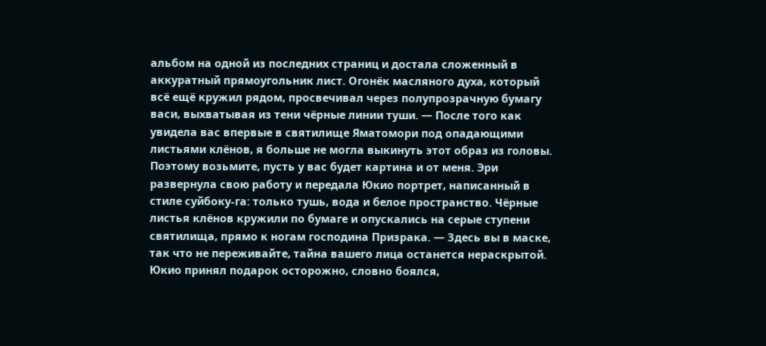альбом на одной из последних страниц и достала сложенный в аккуратный прямоугольник лист. Огонёк масляного духа, который всё ещё кружил рядом, просвечивал через полупрозрачную бумагу васи, выхватывая из тени чёрные линии туши. — После того как увидела вас впервые в святилище Яматомори под опадающими листьями клёнов, я больше не могла выкинуть этот образ из головы. Поэтому возьмите, пусть у вас будет картина и от меня. Эри развернула свою работу и передала Юкио портрет, написанный в стиле суйбоку-га: только тушь, вода и белое пространство. Чёрные листья клёнов кружили по бумаге и опускались на серые ступени святилища, прямо к ногам господина Призрака. — Здесь вы в маске, так что не переживайте, тайна вашего лица останется нераскрытой. Юкио принял подарок осторожно, словно боялся,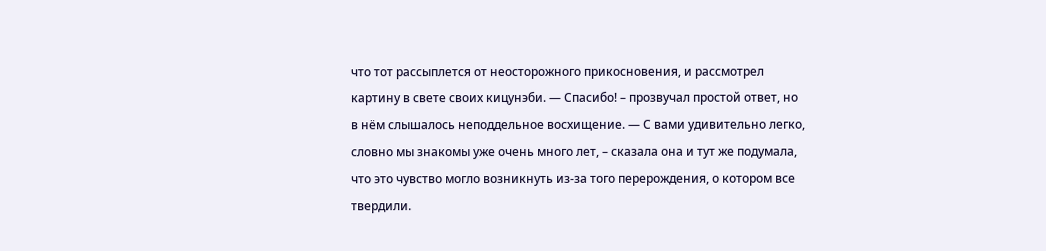что тот рассыплется от неосторожного прикосновения, и рассмотрел картину в свете своих кицунэби. — Спасибо! – прозвучал простой ответ, но в нём слышалось неподдельное восхищение. — С вами удивительно легко, словно мы знакомы уже очень много лет, – сказала она и тут же подумала, что это чувство могло возникнуть из-за того перерождения, о котором все твердили.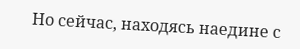Но сейчас, находясь наедине с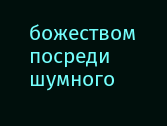божеством посреди шумного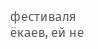фестиваля ёкаев, ей не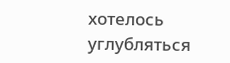хотелось углубляться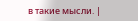в такие мысли. |